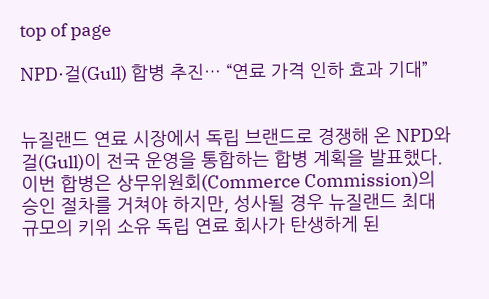top of page

NPD·걸(Gull) 합병 추진… “연료 가격 인하 효과 기대”


뉴질랜드 연료 시장에서 독립 브랜드로 경쟁해 온 NPD와 걸(Gull)이 전국 운영을 통합하는 합병 계획을 발표했다. 이번 합병은 상무위원회(Commerce Commission)의 승인 절차를 거쳐야 하지만, 성사될 경우 뉴질랜드 최대 규모의 키위 소유 독립 연료 회사가 탄생하게 된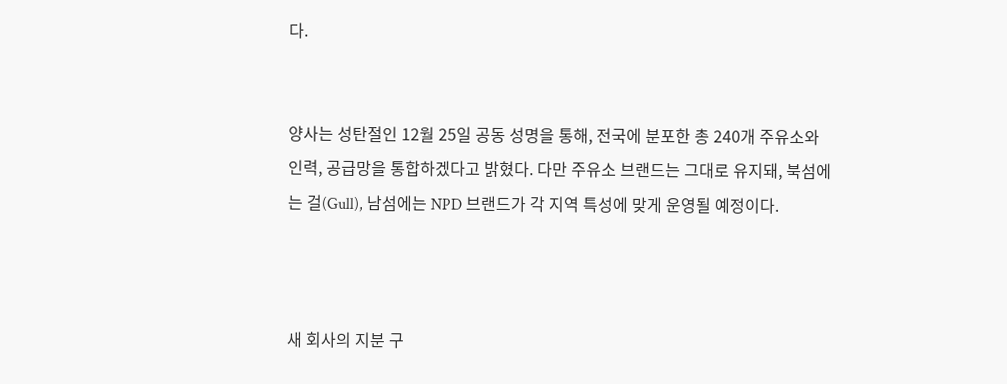다.


양사는 성탄절인 12월 25일 공동 성명을 통해, 전국에 분포한 총 240개 주유소와 인력, 공급망을 통합하겠다고 밝혔다. 다만 주유소 브랜드는 그대로 유지돼, 북섬에는 걸(Gull), 남섬에는 NPD 브랜드가 각 지역 특성에 맞게 운영될 예정이다.



새 회사의 지분 구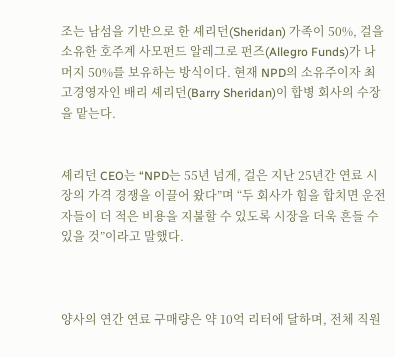조는 남섬을 기반으로 한 셰리던(Sheridan) 가족이 50%, 걸을 소유한 호주계 사모펀드 알레그로 펀즈(Allegro Funds)가 나머지 50%를 보유하는 방식이다. 현재 NPD의 소유주이자 최고경영자인 배리 셰리던(Barry Sheridan)이 합병 회사의 수장을 맡는다.


셰리던 CEO는 “NPD는 55년 넘게, 걸은 지난 25년간 연료 시장의 가격 경쟁을 이끌어 왔다”며 “두 회사가 힘을 합치면 운전자들이 더 적은 비용을 지불할 수 있도록 시장을 더욱 흔들 수 있을 것”이라고 말했다.



양사의 연간 연료 구매량은 약 10억 리터에 달하며, 전체 직원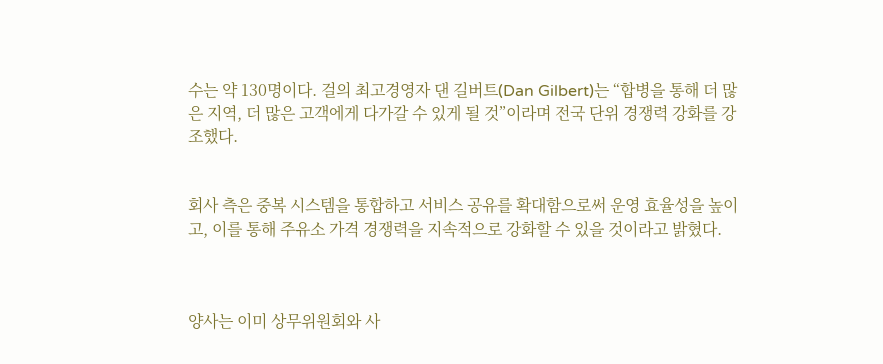수는 약 130명이다. 걸의 최고경영자 댄 길버트(Dan Gilbert)는 “합병을 통해 더 많은 지역, 더 많은 고객에게 다가갈 수 있게 될 것”이라며 전국 단위 경쟁력 강화를 강조했다.


회사 측은 중복 시스템을 통합하고 서비스 공유를 확대함으로써 운영 효율성을 높이고, 이를 통해 주유소 가격 경쟁력을 지속적으로 강화할 수 있을 것이라고 밝혔다.



양사는 이미 상무위원회와 사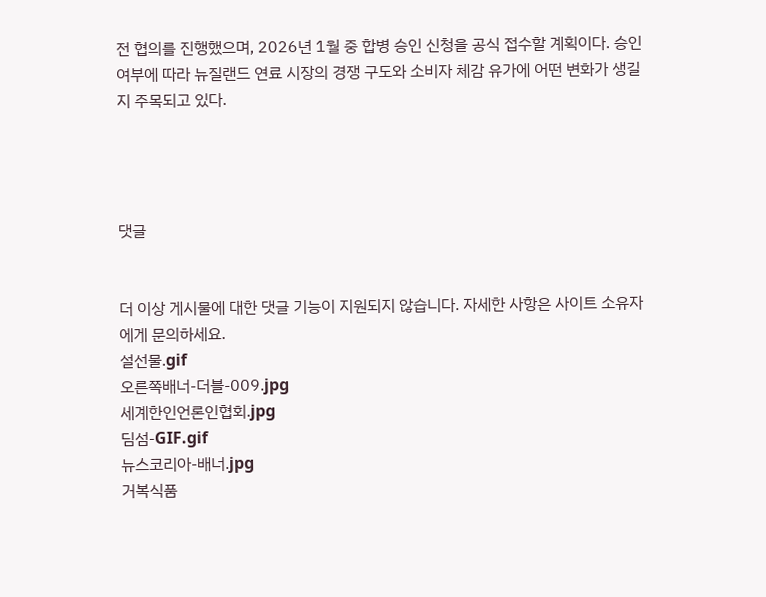전 협의를 진행했으며, 2026년 1월 중 합병 승인 신청을 공식 접수할 계획이다. 승인 여부에 따라 뉴질랜드 연료 시장의 경쟁 구도와 소비자 체감 유가에 어떤 변화가 생길지 주목되고 있다.




댓글


더 이상 게시물에 대한 댓글 기능이 지원되지 않습니다. 자세한 사항은 사이트 소유자에게 문의하세요.
설선물.gif
오른쪽배너-더블-009.jpg
세계한인언론인협회.jpg
딤섬-GIF.gif
뉴스코리아-배너.jpg
거복식품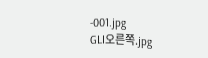-001.jpg
GLI오른쪽.jpg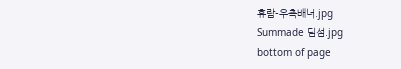휴람-우측배너.jpg
Summade 딤섬.jpg
bottom of page